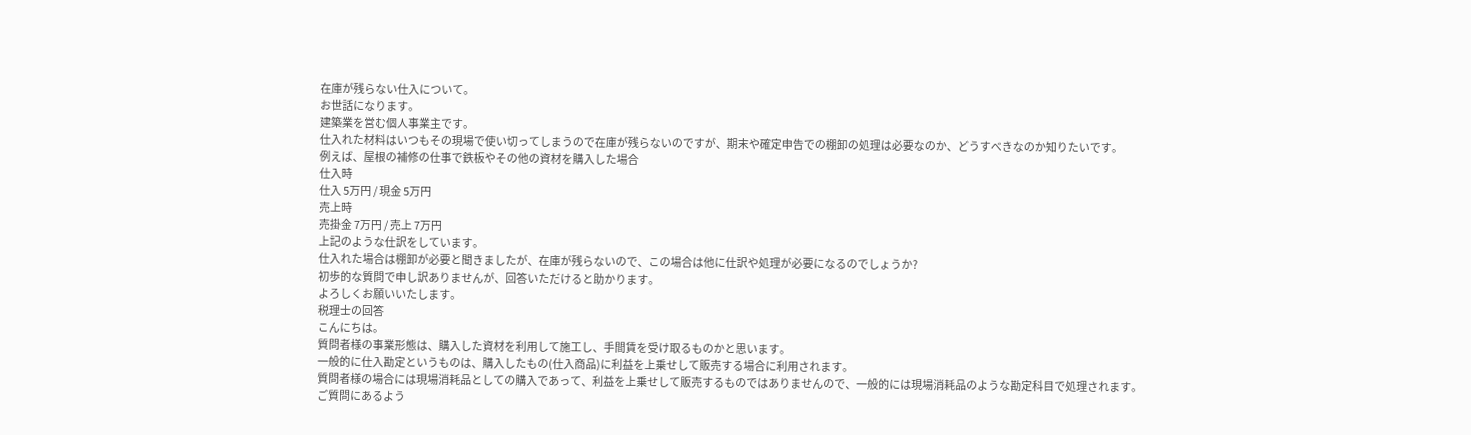在庫が残らない仕入について。
お世話になります。
建築業を営む個人事業主です。
仕入れた材料はいつもその現場で使い切ってしまうので在庫が残らないのですが、期末や確定申告での棚卸の処理は必要なのか、どうすべきなのか知りたいです。
例えば、屋根の補修の仕事で鉄板やその他の資材を購入した場合
仕入時
仕入 5万円 / 現金 5万円
売上時
売掛金 7万円 / 売上 7万円
上記のような仕訳をしています。
仕入れた場合は棚卸が必要と聞きましたが、在庫が残らないので、この場合は他に仕訳や処理が必要になるのでしょうか?
初歩的な質問で申し訳ありませんが、回答いただけると助かります。
よろしくお願いいたします。
税理士の回答
こんにちは。
質問者様の事業形態は、購入した資材を利用して施工し、手間賃を受け取るものかと思います。
一般的に仕入勘定というものは、購入したもの(仕入商品)に利益を上乗せして販売する場合に利用されます。
質問者様の場合には現場消耗品としての購入であって、利益を上乗せして販売するものではありませんので、一般的には現場消耗品のような勘定科目で処理されます。
ご質問にあるよう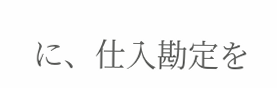に、仕入勘定を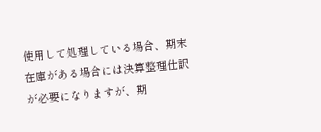使用して処理している場合、期末在庫がある場合には決算整理仕訳が必要になりますが、期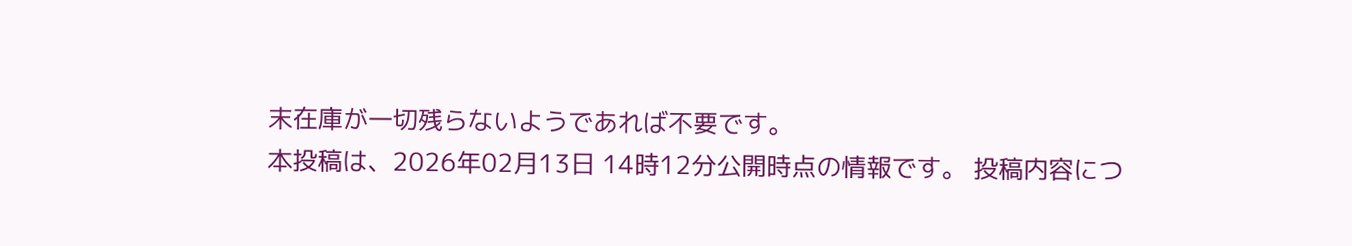末在庫が一切残らないようであれば不要です。
本投稿は、2026年02月13日 14時12分公開時点の情報です。 投稿内容につ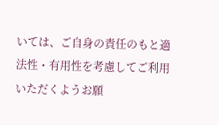いては、ご自身の責任のもと適法性・有用性を考慮してご利用いただくようお願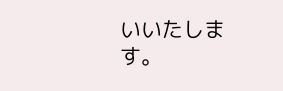いいたします。